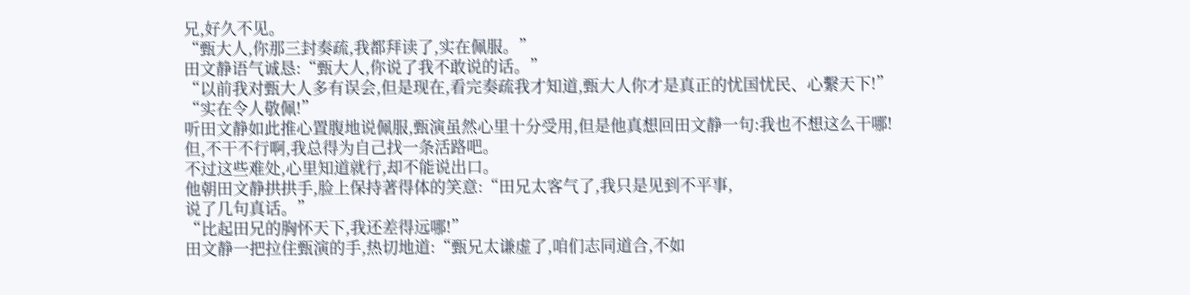兄,好久不见。
“甄大人,你那三封奏疏,我都拜读了,实在佩服。”
田文静语气诚恳:“甄大人,你说了我不敢说的话。”
“以前我对甄大人多有误会,但是现在,看完奏疏我才知道,甄大人你才是真正的忧国忧民、心繫天下!”
“实在令人敬佩!”
听田文静如此推心置腹地说佩服,甄演虽然心里十分受用,但是他真想回田文静一句:我也不想这么干哪!
但,不干不行啊,我总得为自己找一条活路吧。
不过这些难处,心里知道就行,却不能说出口。
他朝田文静拱拱手,脸上保持著得体的笑意:“田兄太客气了,我只是见到不平事,
说了几句真话。”
“比起田兄的胸怀天下,我还差得远哪!”
田文静一把拉住甄演的手,热切地道:“甄兄太谦虚了,咱们志同道合,不如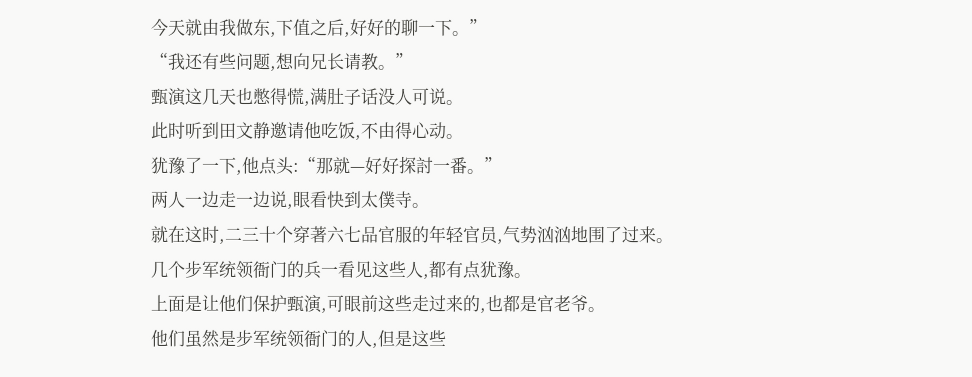今天就由我做东,下值之后,好好的聊一下。”
“我还有些问题,想向兄长请教。”
甄演这几天也憋得慌,满肚子话没人可说。
此时听到田文静邀请他吃饭,不由得心动。
犹豫了一下,他点头:“那就—好好探討一番。”
两人一边走一边说,眼看快到太僕寺。
就在这时,二三十个穿著六七品官服的年轻官员,气势汹汹地围了过来。
几个步军统领衙门的兵一看见这些人,都有点犹豫。
上面是让他们保护甄演,可眼前这些走过来的,也都是官老爷。
他们虽然是步军统领衙门的人,但是这些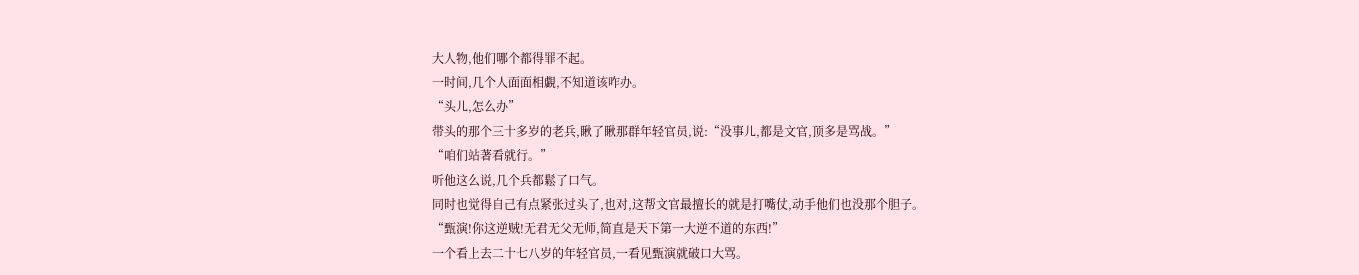大人物,他们哪个都得罪不起。
一时间,几个人面面相覷,不知道该咋办。
“头儿,怎么办”
带头的那个三十多岁的老兵,瞅了瞅那群年轻官员,说:“没事儿,都是文官,顶多是骂战。”
“咱们站著看就行。”
听他这么说,几个兵都鬆了口气。
同时也觉得自己有点紧张过头了,也对,这帮文官最擅长的就是打嘴仗,动手他们也没那个胆子。
“甄演!你这逆贼!无君无父无师,简直是天下第一大逆不道的东西!”
一个看上去二十七八岁的年轻官员,一看见甄演就破口大骂。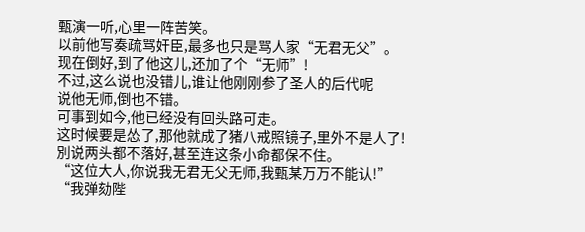甄演一听,心里一阵苦笑。
以前他写奏疏骂奸臣,最多也只是骂人家“无君无父”。
现在倒好,到了他这儿,还加了个“无师”!
不过,这么说也没错儿,谁让他刚刚参了圣人的后代呢
说他无师,倒也不错。
可事到如今,他已经没有回头路可走。
这时候要是怂了,那他就成了猪八戒照镜子,里外不是人了!
別说两头都不落好,甚至连这条小命都保不住。
“这位大人,你说我无君无父无师,我甄某万万不能认!”
“我弹劾陛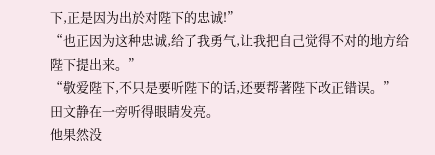下,正是因为出於对陛下的忠诚!”
“也正因为这种忠诚,给了我勇气,让我把自己觉得不对的地方给陛下提出来。”
“敬爱陛下,不只是要听陛下的话,还要帮著陛下改正错误。”
田文静在一旁听得眼睛发亮。
他果然没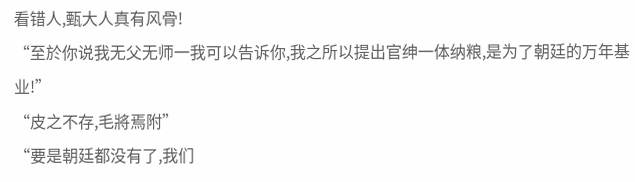看错人,甄大人真有风骨!
“至於你说我无父无师一我可以告诉你,我之所以提出官绅一体纳粮,是为了朝廷的万年基业!”
“皮之不存,毛將焉附”
“要是朝廷都没有了,我们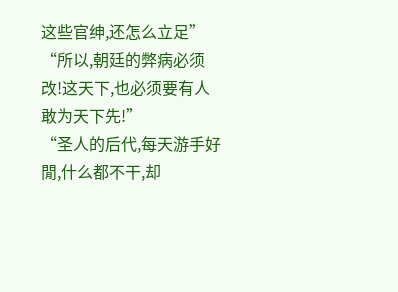这些官绅,还怎么立足”
“所以,朝廷的弊病必须改!这天下,也必须要有人敢为天下先!”
“圣人的后代,每天游手好閒,什么都不干,却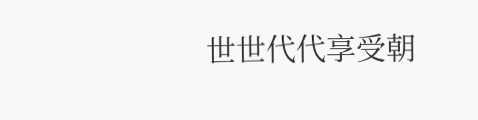世世代代享受朝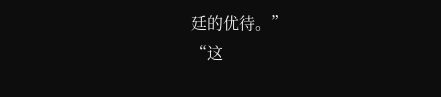廷的优待。”
“这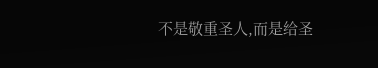不是敬重圣人,而是给圣